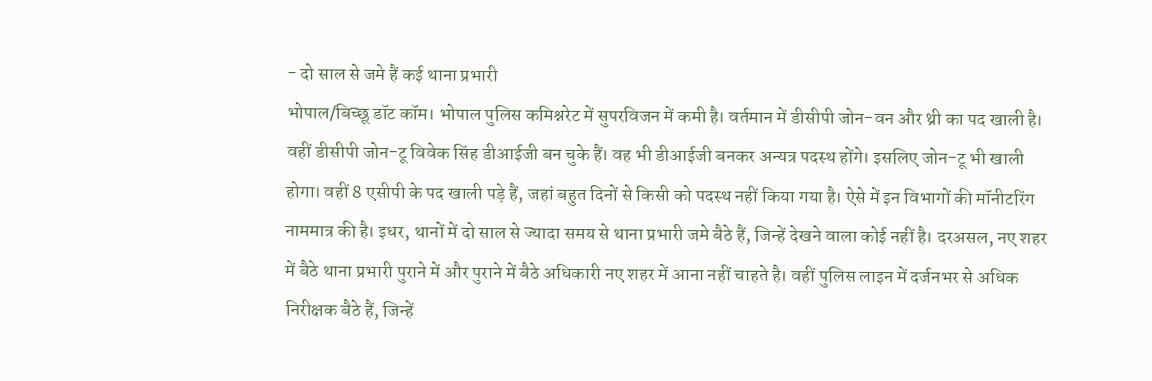- दो साल से जमे हैं कई थाना प्रभारी
भोपाल/बिच्छू डॉट कॉम। भोपाल पुलिस कमिश्नरेट में सुपरविजन में कमी है। वर्तमान में डीसीपी जोन-वन और थ्री का पद खाली है। वहीं डीसीपी जोन-टू विवेक सिंह डीआईजी बन चुके हैं। वह भी डीआईजी बनकर अन्यत्र पदस्थ होंगे। इसलिए जोन-टू भी खाली होगा। वहीं 8 एसीपी के पद खाली पड़े हैं, जहां बहुत दिनों से किसी को पदस्थ नहीं किया गया है। ऐसे में इन विभागों की मॉनीटरिंग नाममात्र की है। इधर, थानों में दो साल से ज्यादा समय से थाना प्रभारी जमे बैठे हैं, जिन्हें देखने वाला कोई नहीं है। दरअसल, नए शहर में बैठे थाना प्रभारी पुराने में और पुराने में बैठे अधिकारी नए शहर में आना नहीं चाहते है। वहीं पुलिस लाइन में दर्जनभर से अधिक निरीक्षक बैठे हैं, जिन्हें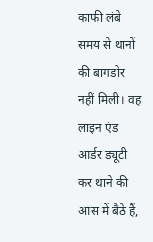काफी लंबे समय से थानों की बागडोर नहीं मिली। वह लाइन एंड आर्डर ड्यूटी कर थाने की आस में बैठे हैं,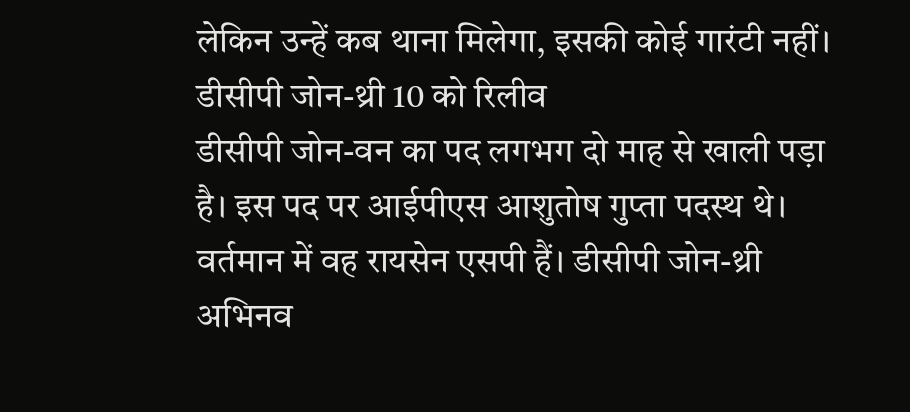लेकिन उन्हें कब थाना मिलेगा, इसकी कोई गारंटी नहीं।
डीसीपी जोन-थ्री 10 को रिलीव
डीसीपी जोन-वन का पद लगभग दो माह से खाली पड़ा है। इस पद पर आईपीएस आशुतोष गुप्ता पदस्थ थे। वर्तमान में वह रायसेन एसपी हैं। डीसीपी जोन-थ्री अभिनव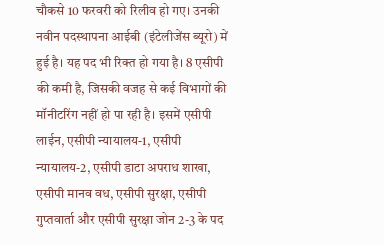चौकसे 10 फरवरी को रिलीव हो गए। उनकी नवीन पदस्थापना आईबी (इंटेलीजेंस ब्यूरो) में हुई है। यह पद भी रिक्त हो गया है। 8 एसीपी की कमी है, जिसकी वजह से कई विभागों की मॉनीटरिंग नहीं हो पा रही है। इसमें एसीपी लाईन, एसीपी न्यायालय-1, एसीपी न्यायालय-2, एसीपी डाटा अपराध शाखा, एसीपी मानव वध, एसीपी सुरक्षा, एसीपी गुप्तवार्ता और एसीपी सुरक्षा जोन 2-3 के पद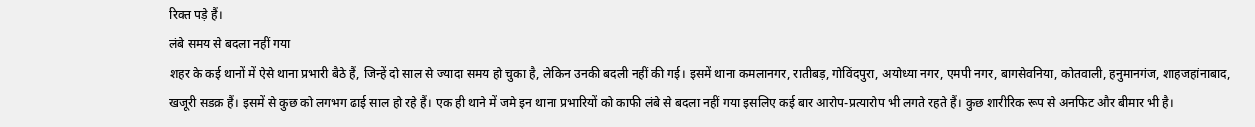रिक्त पड़े हैं।
लंबे समय से बदला नहीं गया
शहर के कई थानों में ऐसे थाना प्रभारी बैठे हैं, जिन्हें दो साल से ज्यादा समय हो चुका है, लेकिन उनकी बदली नहीं की गई। इसमें थाना कमलानगर, रातीबड़, गोविंदपुरा, अयोध्या नगर, एमपी नगर, बागसेवनिया, कोतवाली, हनुमानगंज, शाहजहांनाबाद, खजूरी सडक़ हैं। इसमें से कुछ को लगभग ढाई साल हो रहे हैं। एक ही थाने में जमे इन थाना प्रभारियों को काफी लंबे से बदला नहीं गया इसलिए कई बार आरोप-प्रत्यारोप भी लगते रहते हैं। कुछ शारीरिक रूप से अनफिट और बीमार भी है।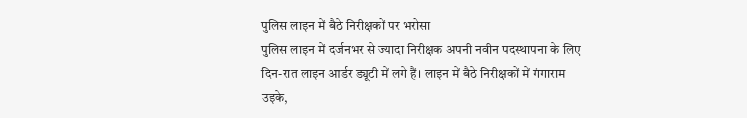पुलिस लाइन में बैठे निरीक्षकों पर भरोसा
पुलिस लाइन में दर्जनभर से ज्यादा निरीक्षक अपनी नवीन पदस्थापना के लिए दिन-रात लाइन आर्डर ड्यूटी में लगे हैं। लाइन में बैठे निरीक्षकों में गंगाराम उइके,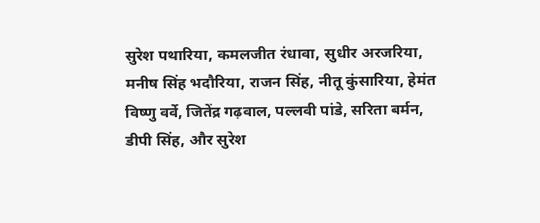सुरेश पथारिया, कमलजीत रंधावा, सुधीर अरजरिया, मनीष सिंह भदौरिया, राजन सिंह, नीतू कुंसारिया, हेमंत विष्णु वर्वे, जितेंद्र गढ़वाल, पल्लवी पांडे, सरिता बर्मन, डीपी सिंह, और सुरेश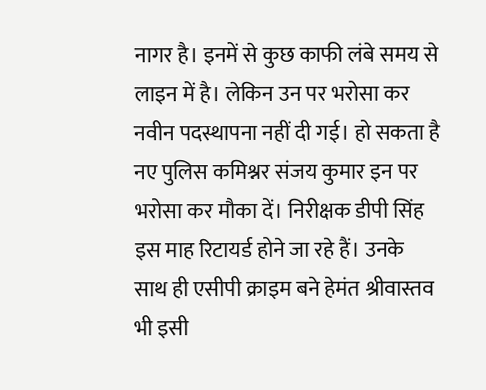नागर है। इनमें से कुछ काफी लंबे समय से लाइन में है। लेकिन उन पर भरोसा कर नवीन पदस्थापना नहीं दी गई। हो सकता है नए पुलिस कमिश्नर संजय कुमार इन पर भरोसा कर मौका दें। निरीक्षक डीपी सिंह इस माह रिटायर्ड होने जा रहे हैं। उनके साथ ही एसीपी क्राइम बने हेमंत श्रीवास्तव भी इसी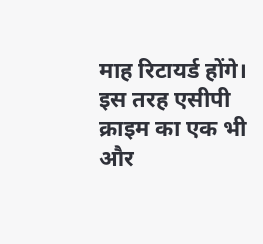माह रिटायर्ड होंगे। इस तरह एसीपी क्राइम का एक भी और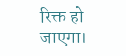रिक्त हो जाएगा।